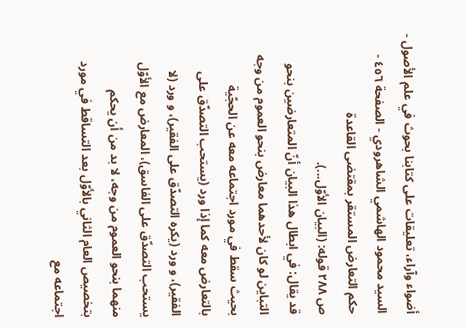أضواء وآراء، تعليقات على كتابنا بحوث في علم الأصول - السيد محمود الهاشمي الشاهرودي - الصفحة ٤٥٦ - حكم التعارض المستقر بمقتضى القاعدة
ص ٢٨٨ قوله: (البيان الأوّل...).
قد يقال: في ابطال هذا البيان أنّ المتعارضين بنحو التباين لو كان لأحدهما معارض بنحو العموم من وجه بحيث سقط في مورد اجتماعه معه عن الحجّية بالتعارض معه كما إذا ورد (يستحب التصدّق على الفقير)، و ورد (يكره التصدّق على الفقير)، و ورد (لا يستحب التصدّق على الفاسق)، المعارض مع الأوّل منهما بنحو العموم من وجه، لا بد من أن يحكم بتخصيص العام الثاني بالأوّل بعد التساقط في مورد اجتماعه مع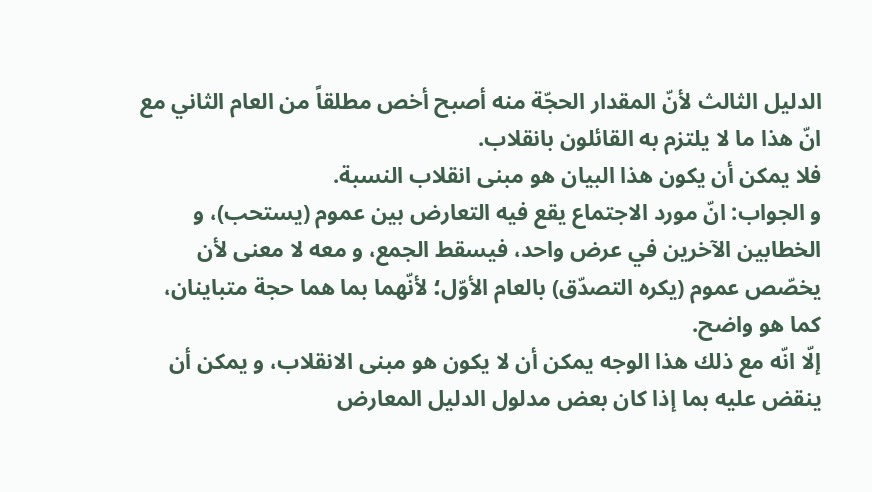الدليل الثالث لأنّ المقدار الحجّة منه أصبح أخص مطلقاً من العام الثاني مع انّ هذا ما لا يلتزم به القائلون بانقلاب.
فلا يمكن أن يكون هذا البيان هو مبنى انقلاب النسبة.
و الجواب: انّ مورد الاجتماع يقع فيه التعارض بين عموم (يستحب)، و الخطابين الآخرين في عرض واحد، فيسقط الجمع، و معه لا معنى لأن يخصّص عموم (يكره التصدّق) بالعام الأوّل؛ لأنّهما بما هما حجة متباينان، كما هو واضح.
إلّا انّه مع ذلك هذا الوجه يمكن أن لا يكون هو مبنى الانقلاب، و يمكن أن ينقض عليه بما إذا كان بعض مدلول الدليل المعارض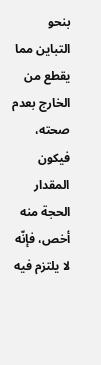بنحو التباين مما يقطع من الخارج بعدم صحته، فيكون المقدار الحجة منه أخص، فإنّه لا يلتزم فيه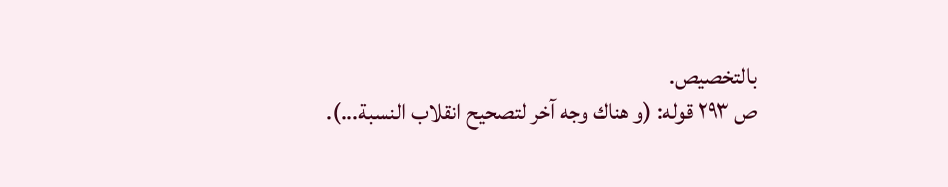بالتخصيص.
ص ٢٩٣ قوله: (و هناك وجه آخر لتصحيح انقلاب النسبة...).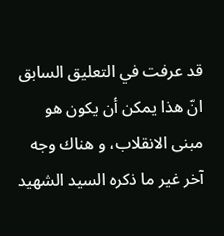قد عرفت في التعليق السابق انّ هذا يمكن أن يكون هو مبنى الانقلاب، و هناك وجه آخر غير ما ذكره السيد الشهيد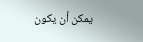يمكن أن يكون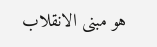هو مبنى الانقلاب